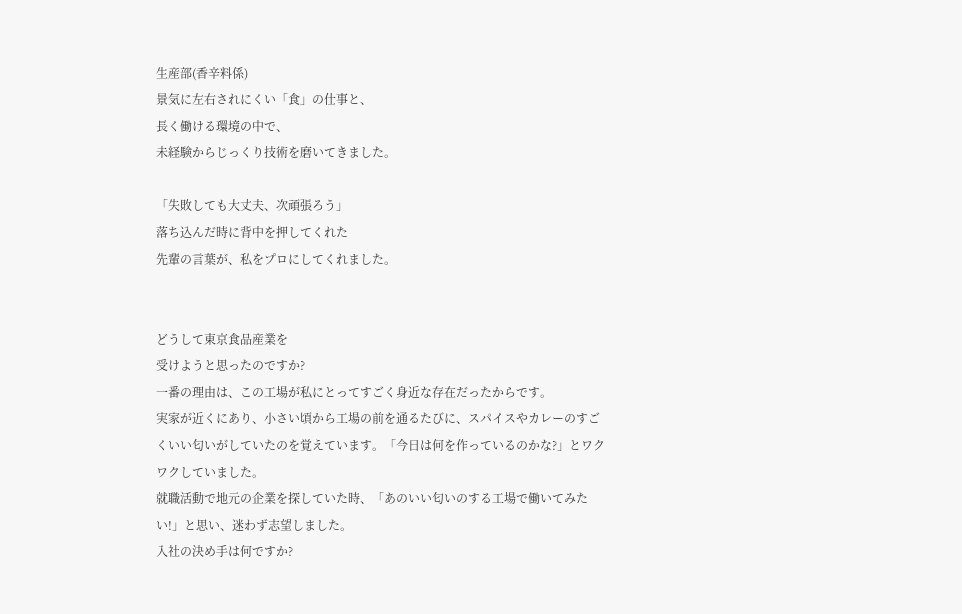生産部(香辛料係)
景気に左右されにくい「食」の仕事と、
長く働ける環境の中で、
未経験からじっくり技術を磨いてきました。

「失敗しても大丈夫、次頑張ろう」
落ち込んだ時に背中を押してくれた
先輩の言葉が、私をプロにしてくれました。


どうして東京食品産業を
受けようと思ったのですか?
一番の理由は、この工場が私にとってすごく身近な存在だったからです。
実家が近くにあり、小さい頃から工場の前を通るたびに、スパイスやカレーのすごくいい匂いがしていたのを覚えています。「今日は何を作っているのかな?」とワクワクしていました。
就職活動で地元の企業を探していた時、「あのいい匂いのする工場で働いてみたい!」と思い、迷わず志望しました。
入社の決め手は何ですか?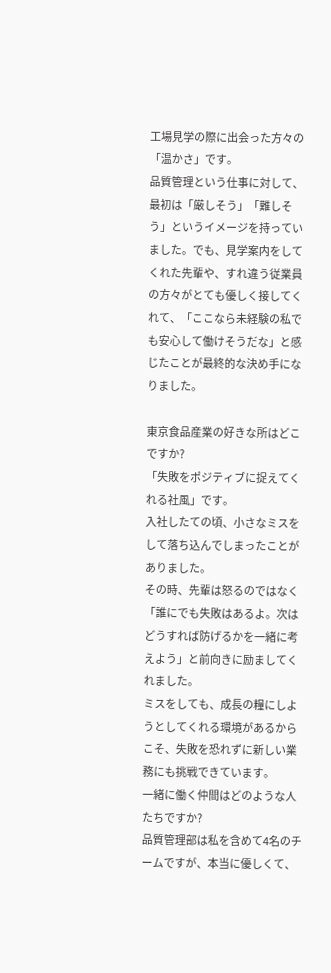工場見学の際に出会った方々の「温かさ」です。
品質管理という仕事に対して、最初は「厳しそう」「難しそう」というイメージを持っていました。でも、見学案内をしてくれた先輩や、すれ違う従業員の方々がとても優しく接してくれて、「ここなら未経験の私でも安心して働けそうだな」と感じたことが最終的な決め手になりました。

東京食品産業の好きな所はどこですか?
「失敗をポジティブに捉えてくれる社風」です。
入社したての頃、小さなミスをして落ち込んでしまったことがありました。
その時、先輩は怒るのではなく「誰にでも失敗はあるよ。次はどうすれば防げるかを一緒に考えよう」と前向きに励ましてくれました。
ミスをしても、成長の糧にしようとしてくれる環境があるからこそ、失敗を恐れずに新しい業務にも挑戦できています。
一緒に働く仲間はどのような人たちですか?
品質管理部は私を含めて4名のチームですが、本当に優しくて、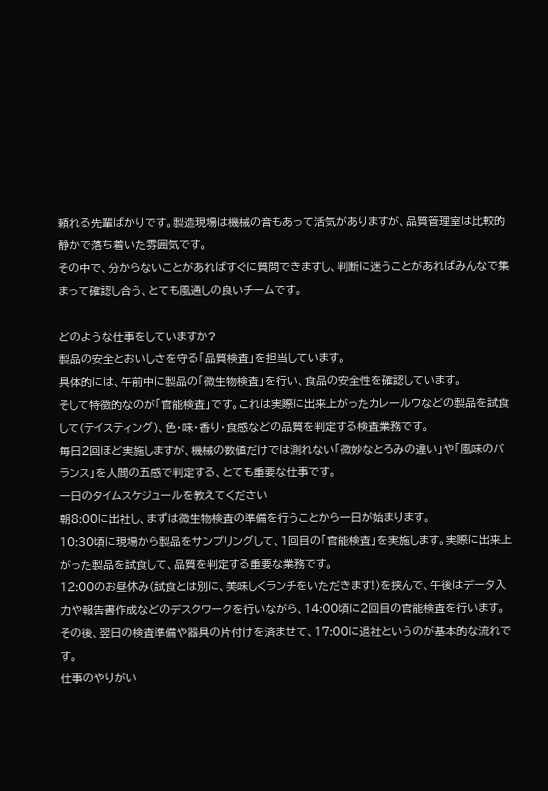頼れる先輩ばかりです。製造現場は機械の音もあって活気がありますが、品質管理室は比較的静かで落ち着いた雰囲気です。
その中で、分からないことがあればすぐに質問できますし、判断に迷うことがあればみんなで集まって確認し合う、とても風通しの良いチームです。

どのような仕事をしていますか?
製品の安全とおいしさを守る「品質検査」を担当しています。
具体的には、午前中に製品の「微生物検査」を行い、食品の安全性を確認しています。
そして特徴的なのが「官能検査」です。これは実際に出来上がったカレールウなどの製品を試食して(テイスティング)、色・味・香り・食感などの品質を判定する検査業務です。
毎日2回ほど実施しますが、機械の数値だけでは測れない「微妙なとろみの違い」や「風味のバランス」を人間の五感で判定する、とても重要な仕事です。
一日のタイムスケジュールを教えてください
朝8:00に出社し、まずは微生物検査の準備を行うことから一日が始まります。
10:30頃に現場から製品をサンプリングして、1回目の「官能検査」を実施します。実際に出来上がった製品を試食して、品質を判定する重要な業務です。
12:00のお昼休み(試食とは別に、美味しくランチをいただきます!)を挟んで、午後はデータ入力や報告書作成などのデスクワークを行いながら、14:00頃に2回目の官能検査を行います。
その後、翌日の検査準備や器具の片付けを済ませて、17:00に退社というのが基本的な流れです。
仕事のやりがい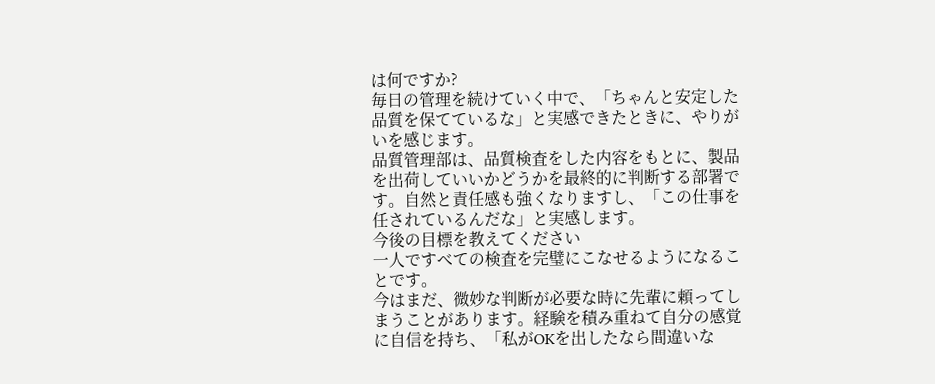は何ですか?
毎日の管理を続けていく中で、「ちゃんと安定した品質を保てているな」と実感できたときに、やりがいを感じます。
品質管理部は、品質検査をした内容をもとに、製品を出荷していいかどうかを最終的に判断する部署です。自然と責任感も強くなりますし、「この仕事を任されているんだな」と実感します。
今後の目標を教えてください
一人ですべての検査を完璧にこなせるようになることです。
今はまだ、微妙な判断が必要な時に先輩に頼ってしまうことがあります。経験を積み重ねて自分の感覚に自信を持ち、「私がOKを出したなら間違いな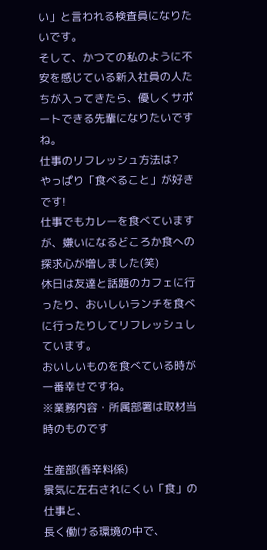い」と言われる検査員になりたいです。
そして、かつての私のように不安を感じている新入社員の人たちが入ってきたら、優しくサポートできる先輩になりたいですね。
仕事のリフレッシュ方法は?
やっぱり「食べること」が好きです!
仕事でもカレーを食べていますが、嫌いになるどころか食への探求心が増しました(笑)
休日は友達と話題のカフェに行ったり、おいしいランチを食べに行ったりしてリフレッシュしています。
おいしいものを食べている時が一番幸せですね。
※業務内容・所属部署は取材当時のものです

生産部(香辛料係)
景気に左右されにくい「食」の仕事と、
長く働ける環境の中で、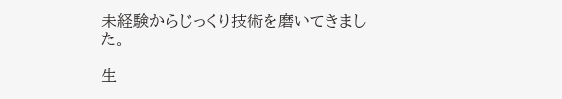未経験からじっくり技術を磨いてきました。

生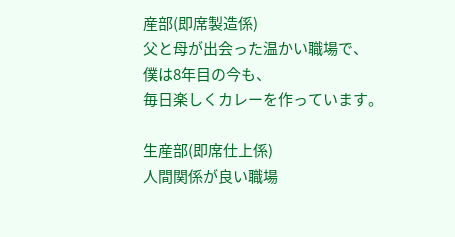産部(即席製造係)
父と母が出会った温かい職場で、
僕は8年目の今も、
毎日楽しくカレーを作っています。

生産部(即席仕上係)
人間関係が良い職場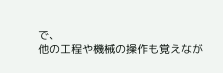で、
他の工程や機械の操作も覚えなが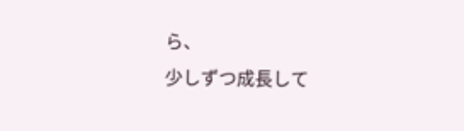ら、
少しずつ成長して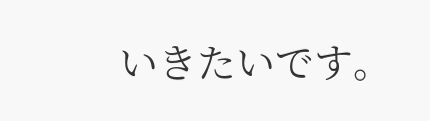いきたいです。